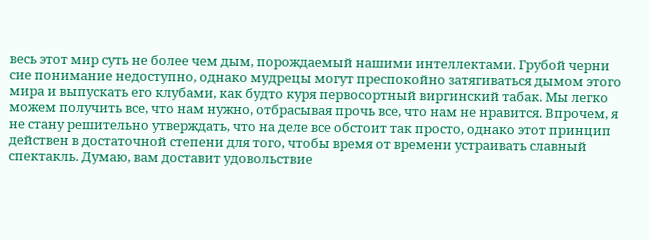весь этот мир суть не более чем дым, порождаемый нашими интеллектами. Грубой черни сие понимание недоступно, однако мудрецы могут преспокойно затягиваться дымом этого мира и выпускать его клубами, как будто куря первосортный виргинский табак. Мы легко можем получить все, что нам нужно, отбрасывая прочь все, что нам не нравится. Впрочем, я не стану решительно утверждать, что на деле все обстоит так просто, однако этот принцип действен в достаточной степени для того, чтобы время от времени устраивать славный спектакль. Думаю, вам доставит удовольствие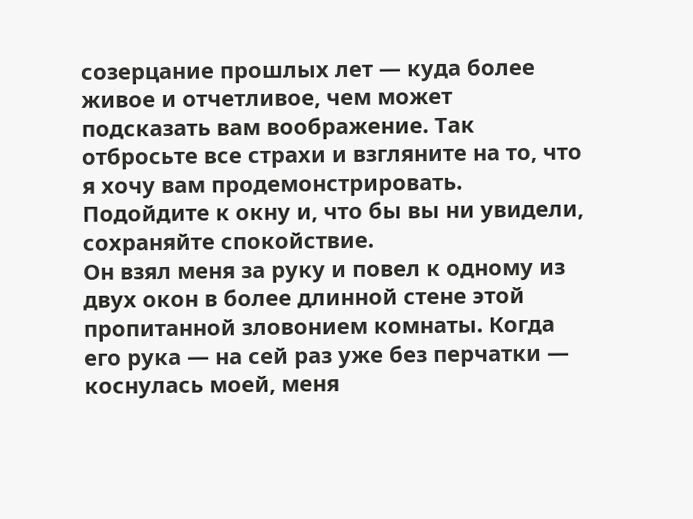созерцание прошлых лет — куда более живое и отчетливое, чем может подсказать вам воображение. Так отбросьте все страхи и взгляните на то, что я хочу вам продемонстрировать. Подойдите к окну и, что бы вы ни увидели, сохраняйте спокойствие.
Он взял меня за руку и повел к одному из двух окон в более длинной стене этой пропитанной зловонием комнаты. Когда его рука — на сей раз уже без перчатки — коснулась моей, меня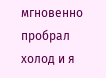мгновенно пробрал холод и я